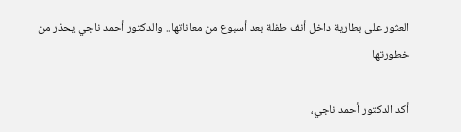العثور على بطارية داخل أنف طفلة بعد أسبوع من معاناتها.. والدكتور أحمد ناجي يحذر من خطورتها

أكد الدكتور أحمد ناجي،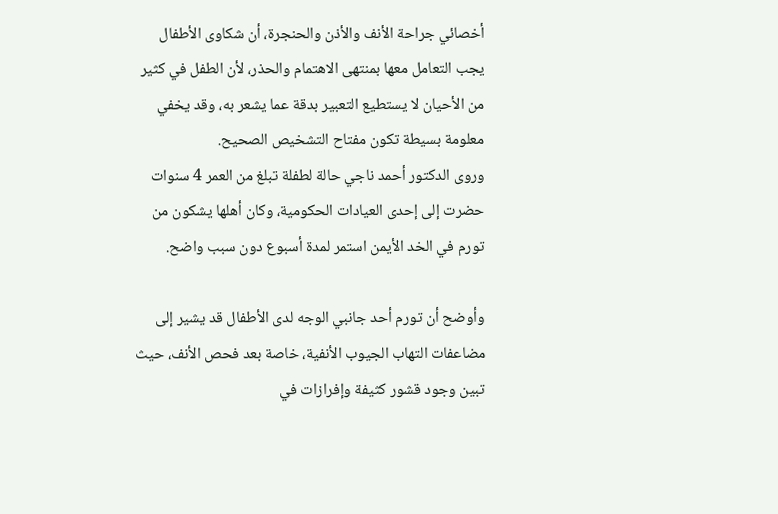أخصائي جراحة الأنف والأذن والحنجرة، أن شكاوى الأطفال يجب التعامل معها بمنتهى الاهتمام والحذر، لأن الطفل في كثير من الأحيان لا يستطيع التعبير بدقة عما يشعر به، وقد يخفي معلومة بسيطة تكون مفتاح التشخيص الصحيح.
وروى الدكتور أحمد ناجي حالة لطفلة تبلغ من العمر 4 سنوات حضرت إلى إحدى العيادات الحكومية، وكان أهلها يشكون من تورم في الخد الأيمن استمر لمدة أسبوع دون سبب واضح.

وأوضح أن تورم أحد جانبي الوجه لدى الأطفال قد يشير إلى مضاعفات التهاب الجيوب الأنفية، خاصة بعد فحص الأنف، حيث تبين وجود قشور كثيفة وإفرازات في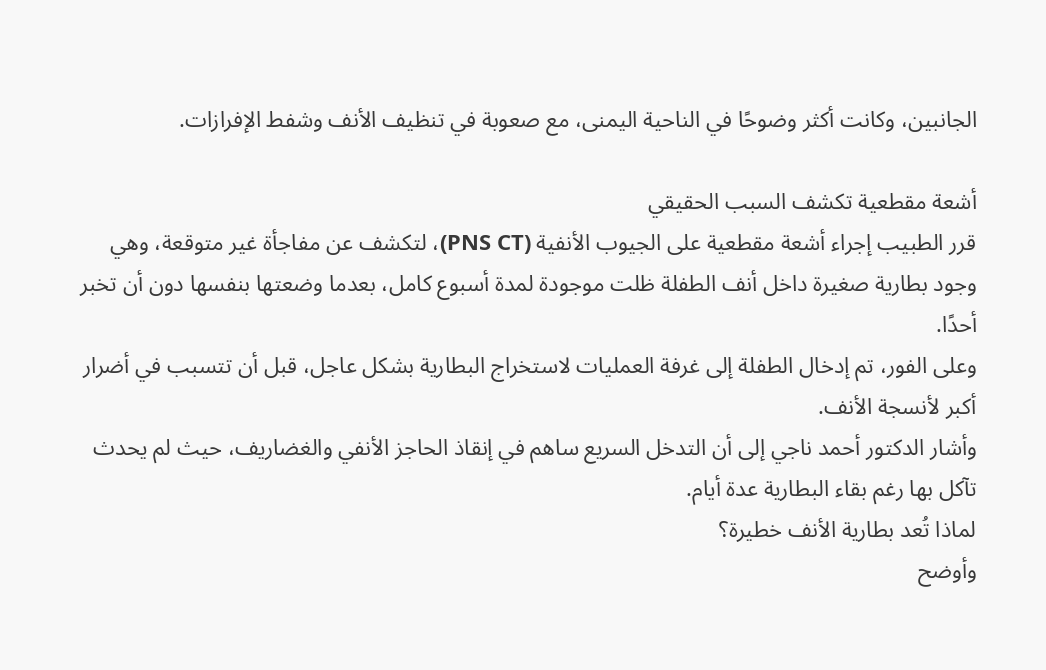الجانبين، وكانت أكثر وضوحًا في الناحية اليمنى، مع صعوبة في تنظيف الأنف وشفط الإفرازات.

أشعة مقطعية تكشف السبب الحقيقي
قرر الطبيب إجراء أشعة مقطعية على الجيوب الأنفية (PNS CT)، لتكشف عن مفاجأة غير متوقعة، وهي وجود بطارية صغيرة داخل أنف الطفلة ظلت موجودة لمدة أسبوع كامل، بعدما وضعتها بنفسها دون أن تخبر أحدًا.
وعلى الفور، تم إدخال الطفلة إلى غرفة العمليات لاستخراج البطارية بشكل عاجل، قبل أن تتسبب في أضرار أكبر لأنسجة الأنف.
وأشار الدكتور أحمد ناجي إلى أن التدخل السريع ساهم في إنقاذ الحاجز الأنفي والغضاريف، حيث لم يحدث تآكل بها رغم بقاء البطارية عدة أيام.
لماذا تُعد بطارية الأنف خطيرة؟
وأوضح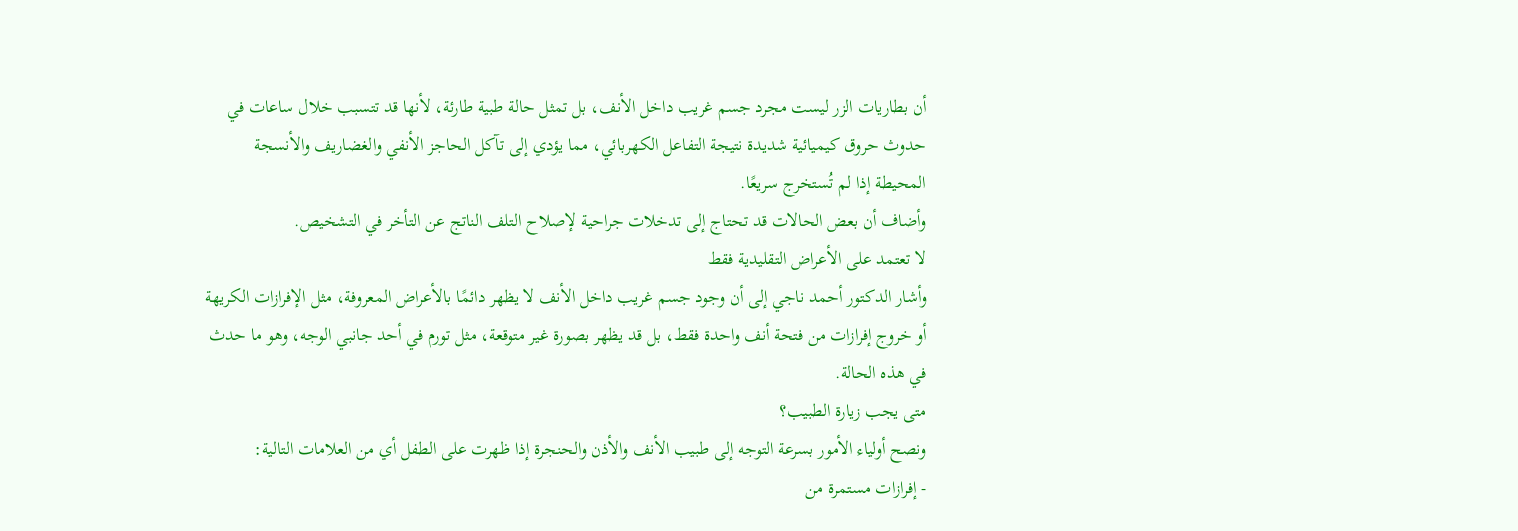أن بطاريات الزر ليست مجرد جسم غريب داخل الأنف، بل تمثل حالة طبية طارئة، لأنها قد تتسبب خلال ساعات في حدوث حروق كيميائية شديدة نتيجة التفاعل الكهربائي، مما يؤدي إلى تآكل الحاجز الأنفي والغضاريف والأنسجة المحيطة إذا لم تُستخرج سريعًا.
وأضاف أن بعض الحالات قد تحتاج إلى تدخلات جراحية لإصلاح التلف الناتج عن التأخر في التشخيص.
لا تعتمد على الأعراض التقليدية فقط
وأشار الدكتور أحمد ناجي إلى أن وجود جسم غريب داخل الأنف لا يظهر دائمًا بالأعراض المعروفة، مثل الإفرازات الكريهة أو خروج إفرازات من فتحة أنف واحدة فقط، بل قد يظهر بصورة غير متوقعة، مثل تورم في أحد جانبي الوجه، وهو ما حدث في هذه الحالة.
متى يجب زيارة الطبيب؟
ونصح أولياء الأمور بسرعة التوجه إلى طبيب الأنف والأذن والحنجرة إذا ظهرت على الطفل أي من العلامات التالية:
- إفرازات مستمرة من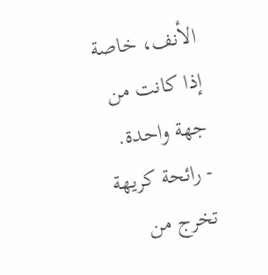الأنف، خاصة إذا كانت من جهة واحدة.
- رائحة كريهة تخرج من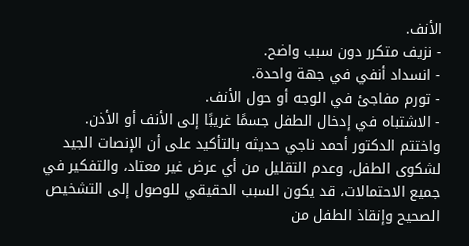الأنف.
- نزيف متكرر دون سبب واضح.
- انسداد أنفي في جهة واحدة.
- تورم مفاجئ في الوجه أو حول الأنف.
- الاشتباه في إدخال الطفل جسمًا غريبًا إلى الأنف أو الأذن.
واختتم الدكتور أحمد ناجي حديثه بالتأكيد على أن الإنصات الجيد لشكوى الطفل، وعدم التقليل من أي عرض غير معتاد، والتفكير في جميع الاحتمالات، قد يكون السبب الحقيقي للوصول إلى التشخيص الصحيح وإنقاذ الطفل من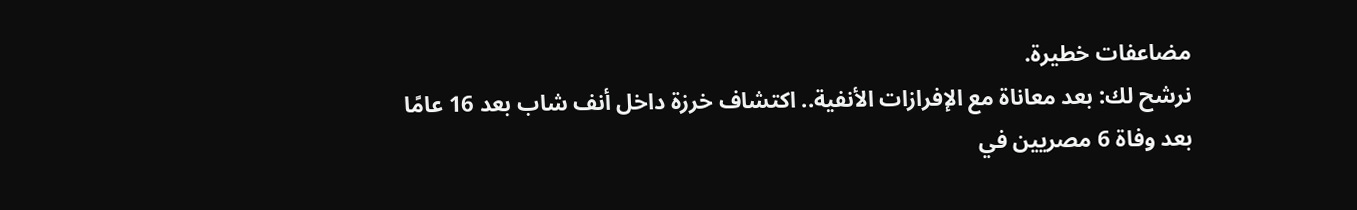مضاعفات خطيرة.
نرشح لك: بعد معاناة مع الإفرازات الأنفية.. اكتشاف خرزة داخل أنف شاب بعد 16 عامًا
بعد وفاة 6 مصريين في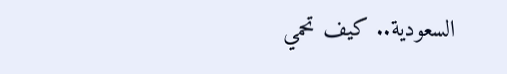السعودية.. كيف تحمي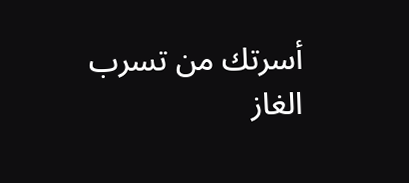أسرتك من تسرب الغاز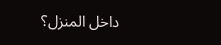داخل المنزل؟